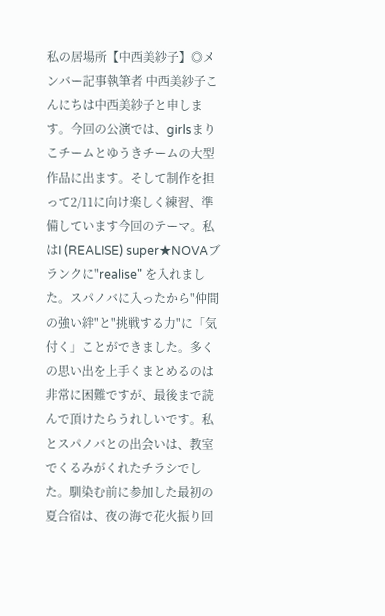私の居場所【中西美紗子】◎メンバー記事執筆者 中西美紗子こんにちは中西美紗子と申します。今回の公演では、girlsまりこチームとゆうきチームの大型作品に出ます。そして制作を担って2/11に向け楽しく練習、準備しています今回のテーマ。私はI (REALISE) super★NOVAブランクに"realise" を入れました。スパノバに入ったから"仲間の強い絆"と"挑戦する力"に「気付く」ことができました。多くの思い出を上手くまとめるのは非常に困難ですが、最後まで読んで頂けたらうれしいです。私とスパノバとの出会いは、教室でくるみがくれたチラシでした。馴染む前に参加した最初の夏合宿は、夜の海で花火振り回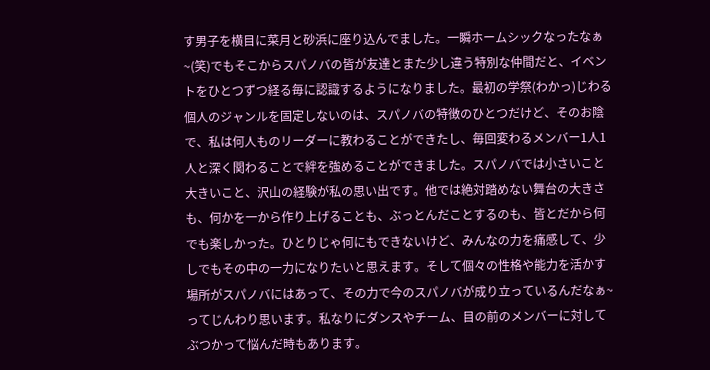す男子を横目に菜月と砂浜に座り込んでました。一瞬ホームシックなったなぁ~(笑)でもそこからスパノバの皆が友達とまた少し違う特別な仲間だと、イベントをひとつずつ経る毎に認識するようになりました。最初の学祭(わかっ)じわる個人のジャンルを固定しないのは、スパノバの特徴のひとつだけど、そのお陰で、私は何人ものリーダーに教わることができたし、毎回変わるメンバー1人1人と深く関わることで絆を強めることができました。スパノバでは小さいこと大きいこと、沢山の経験が私の思い出です。他では絶対踏めない舞台の大きさも、何かを一から作り上げることも、ぶっとんだことするのも、皆とだから何でも楽しかった。ひとりじゃ何にもできないけど、みんなの力を痛感して、少しでもその中の一力になりたいと思えます。そして個々の性格や能力を活かす場所がスパノバにはあって、その力で今のスパノバが成り立っているんだなぁ~ってじんわり思います。私なりにダンスやチーム、目の前のメンバーに対してぶつかって悩んだ時もあります。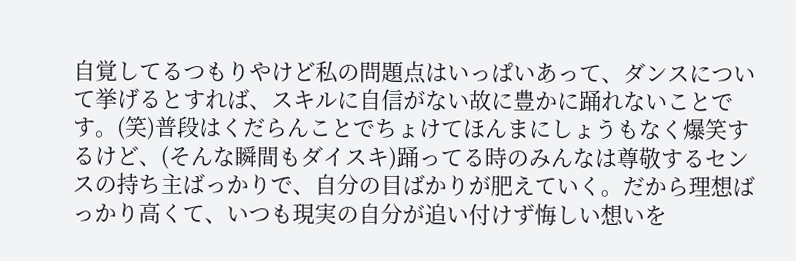自覚してるつもりやけど私の問題点はいっぱいあって、ダンスについて挙げるとすれば、スキルに自信がない故に豊かに踊れないことです。(笑)普段はくだらんことでちょけてほんまにしょうもなく爆笑するけど、(そんな瞬間もダイスキ)踊ってる時のみんなは尊敬するセンスの持ち主ばっかりで、自分の目ばかりが肥えていく。だから理想ばっかり高くて、いつも現実の自分が追い付けず悔しい想いを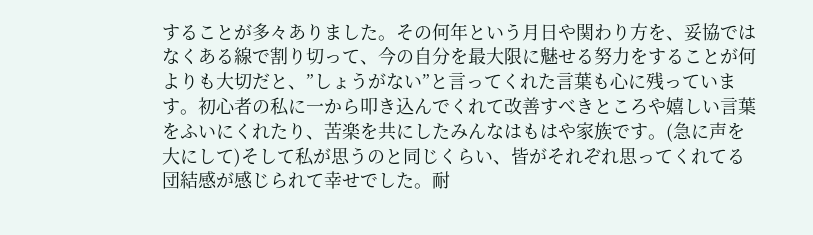することが多々ありました。その何年という月日や関わり方を、妥協ではなくある線で割り切って、今の自分を最大限に魅せる努力をすることが何よりも大切だと、”しょうがない”と言ってくれた言葉も心に残っています。初心者の私に一から叩き込んでくれて改善すべきところや嬉しい言葉をふいにくれたり、苦楽を共にしたみんなはもはや家族です。(急に声を大にして)そして私が思うのと同じくらい、皆がそれぞれ思ってくれてる団結感が感じられて幸せでした。耐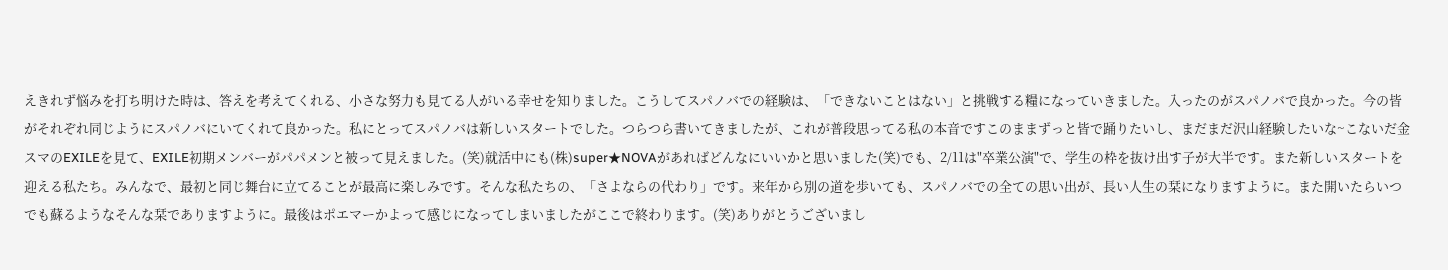えきれず悩みを打ち明けた時は、答えを考えてくれる、小さな努力も見てる人がいる幸せを知りました。こうしてスパノバでの経験は、「できないことはない」と挑戦する糧になっていきました。入ったのがスパノバで良かった。今の皆がそれぞれ同じようにスパノバにいてくれて良かった。私にとってスパノバは新しいスタートでした。つらつら書いてきましたが、これが普段思ってる私の本音ですこのままずっと皆で踊りたいし、まだまだ沢山経験したいな~こないだ金スマのEXILEを見て、EXILE初期メンバーがパパメンと被って見えました。(笑)就活中にも(株)super★NOVAがあればどんなにいいかと思いました(笑)でも、2/11は"卒業公演"で、学生の枠を抜け出す子が大半です。また新しいスタートを迎える私たち。みんなで、最初と同じ舞台に立てることが最高に楽しみです。そんな私たちの、「さよならの代わり」です。来年から別の道を歩いても、スパノバでの全ての思い出が、長い人生の栞になりますように。また開いたらいつでも蘇るようなそんな栞でありますように。最後はポエマーかよって感じになってしまいましたがここで終わります。(笑)ありがとうございまし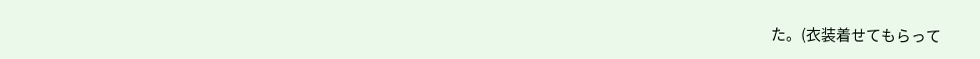た。(衣装着せてもらって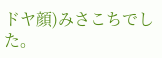ドヤ顔)みさこちでした。